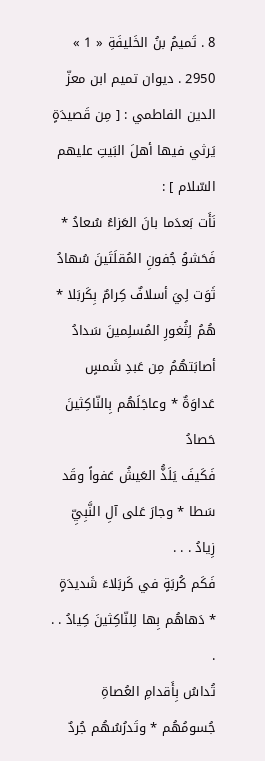8 . تَميمُ بنُ الخَليفَةِ « 1 »
2950 . ديوان تميم ابن معزّ الدين الفاطمي : [ مِن قَصيدَةٍ يَرثي فيها أهلَ البَيتِ عليهم السّلام ] :
نَأَت بَعدَما بانَ العَزاءُ سُعادُ * فَحَشوُ جُفونِ المُقلَتَينَ سُهادُ
ثَوَت لِيَ أسلافٌ كِرامٌ بِكَربَلا * هُمُ لِثُغورِ المُسلِمينَ سَدادُ
أصابَتهُمُ مِن عَبدِ شَمسٍ عَداوَةٌ * وعاجَلَهُم بِالنّاكِثينَ حَصادُ
فَكَيفَ يَلَذُّ العَيشُ عَفواً وقَد سَطا * وجارَ عَلى آلِ النَّبِيِّ زِيادُ . . .
فَكَم كُربَةٍ في كَربَلاءَ شَديدَةٍ * دَهاهُم بِها لِلنّاكِثينَ كِيادُ . . .
تُداسُ بِأَقدامِ العُصاةِ جُسومُهُم * وتَدرُسُهُم جُردٌ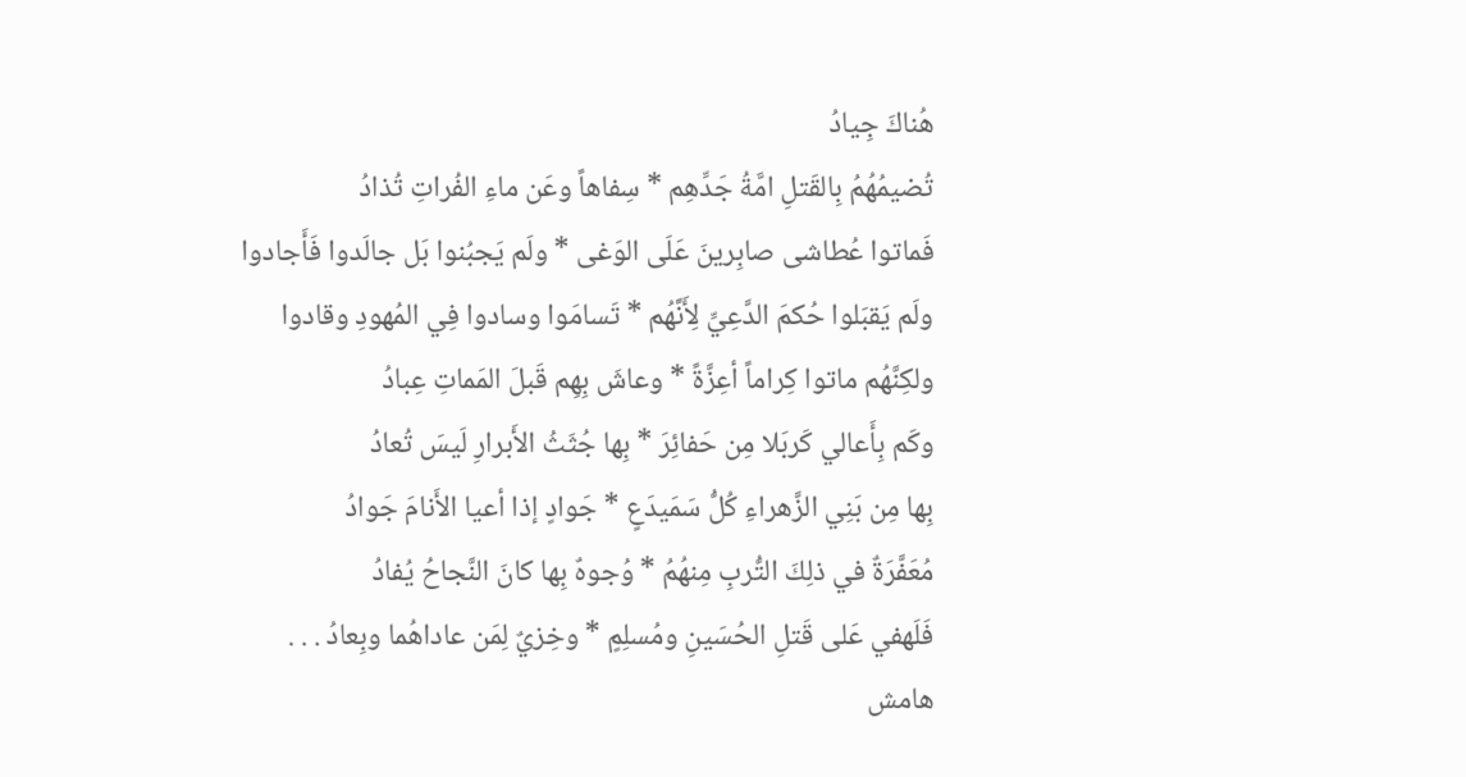هُناكَ جِيادُ
تُضيمُهُمُ بِالقَتلِ امَّةُ جَدِّهِم * سِفاهاً وعَن ماءِ الفُراتِ تُذادُ
فَماتوا عُطاشى صابِرينَ عَلَى الوَغى * ولَم يَجبُنوا بَل جالَدوا فَأَجادوا
ولَم يَقبَلوا حُكمَ الدَّعِيِّ لِأَنَّهُم * تَسامَوا وسادوا فِي المُهودِ وقادوا
ولكِنَّهُم ماتوا كِراماً أعِزَّةً * وعاشَ بِهِم قَبلَ المَماتِ عِبادُ
وكَم بِأَعالي كَربَلا مِن حَفائِرَ * بِها جُثَثُ الأَبرارِ لَيسَ تُعادُ
بِها مِن بَنِي الزَّهراءِ كُلُّ سَمَيدَعٍ * جَوادٍ إذا أعيا الأَنامَ جَوادُ
مُعَفَّرَةٌ في ذلِكَ التُّربِ مِنهُمُ * وُجوهٌ بِها كانَ النَّجاحُ يُفادُ
فَلَهفي عَلى قَتلِ الحُسَينِ ومُسلِمٍ * وخِزيٌ لِمَن عاداهُما وبِعادُ . . .
هامش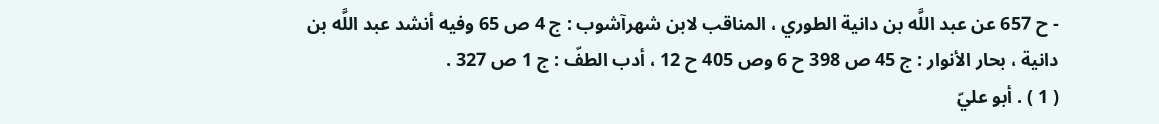- ح 657 عن عبد اللَّه بن دانية الطوري ، المناقب لابن شهرآشوب : ج 4 ص 65 وفيه أنشد عبد اللَّه بن دانية ، بحار الأنوار : ج 45 ص 398 ح 6 وص 405 ح 12 ، أدب الطفّ : ج 1 ص 327 .
( 1 ) . أبو عليّ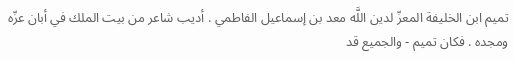تميم ابن الخليفة المعزّ لدين اللَّه معد بن إسماعيل الفاطمي . أديب شاعر من بيت الملك في أبان عزّه ومجده . فكان تميم - والجميع قد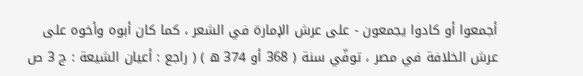أجمعوا أو كادوا يجمعون - على عرش الإمارة في الشعر ، كما كان أبوه وأخوه على عرش الخلافة في مصر ، توفّي سنة ( 368 أو 374 ه ) ( راجع : أعيان الشيعة : ج 3 ص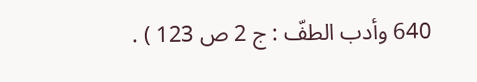640 وأدب الطفّ : ج 2 ص 123 ) .